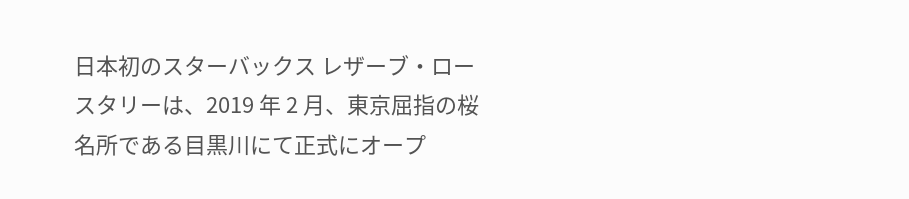日本初のスターバックス レザーブ・ロースタリーは、2019 年 2 月、東京屈指の桜名所である目黒川にて正式にオープ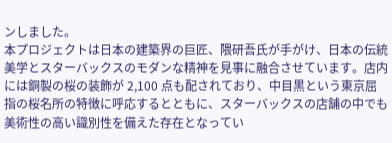ンしました。
本プロジェクトは日本の建築界の巨匠、隈研吾氏が手がけ、日本の伝統美学とスターバックスのモダンな精神を見事に融合させています。店内には銅製の桜の装飾が 2,100 点も配されており、中目黒という東京屈指の桜名所の特徴に呼応するとともに、スターバックスの店舗の中でも美術性の高い識別性を備えた存在となってい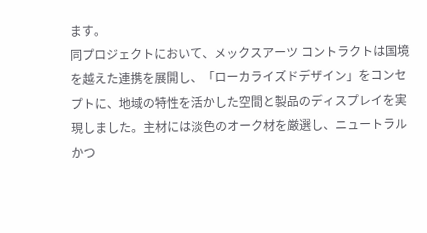ます。
同プロジェクトにおいて、メックスアーツ コントラクトは国境を越えた連携を展開し、「ローカライズドデザイン」をコンセプトに、地域の特性を活かした空間と製品のディスプレイを実現しました。主材には淡色のオーク材を厳選し、ニュートラルかつ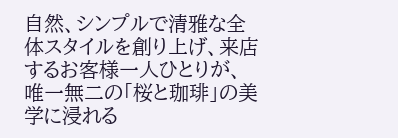自然、シンプルで清雅な全体スタイルを創り上げ、来店するお客様一人ひとりが、唯一無二の「桜と珈琲」の美学に浸れる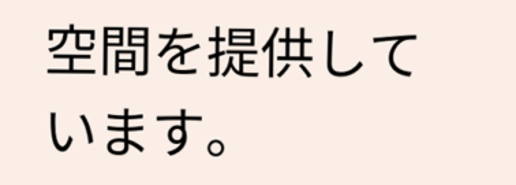空間を提供しています。